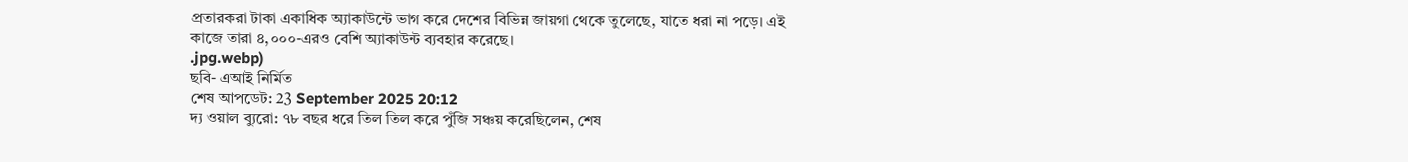প্রতারকরা টাকা একাধিক অ্যাকাউন্টে ভাগ করে দেশের বিভিন্ন জায়গা থেকে তুলেছে, যাতে ধরা না পড়ে। এই কাজে তারা ৪,০০০-এরও বেশি অ্যাকাউন্ট ব্যবহার করেছে।
.jpg.webp)
ছবি- এআই নির্মিত
শেষ আপডেট: 23 September 2025 20:12
দ্য ওয়াল ব্যুরো: ৭৮ বছর ধরে তিল তিল করে পুঁজি সঞ্চয় করেছিলেন, শেষ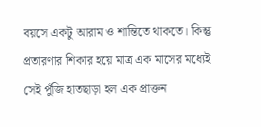বয়সে একটু আরাম ও শান্তিতে থাকতে। কিন্তু প্রতারণার শিকার হয়ে মাত্র এক মাসের মধ্যেই সেই পুঁজি হাতছাড়া হল এক প্রাক্তন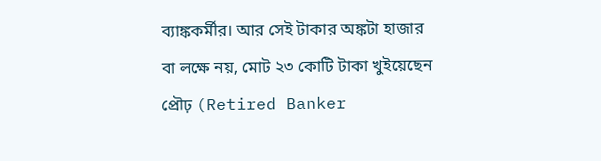ব্যাঙ্ককর্মীর। আর সেই টাকার অঙ্কটা হাজার বা লক্ষে নয়, মোট ২৩ কোটি টাকা খুইয়েছেন প্রৌঢ় (Retired Banker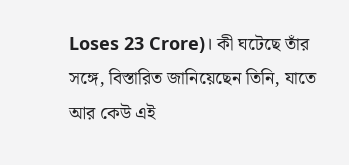Loses 23 Crore)। কী ঘটেছে তাঁর সঙ্গে, বিস্তারিত জানিয়েছেন তিনি, যাতে আর কেউ এই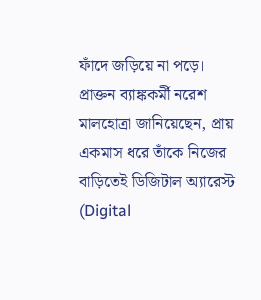ফাঁদে জড়িয়ে না পড়ে।
প্রাক্তন ব্যাঙ্ককর্মী নরেশ মালহোত্রা জানিয়েছেন, প্রায় একমাস ধরে তাঁকে নিজের বাড়িতেই ডিজিটাল অ্যারেস্ট (Digital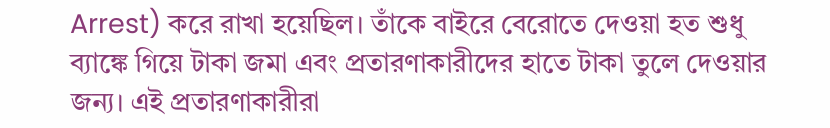Arrest) করে রাখা হয়েছিল। তাঁকে বাইরে বেরোতে দেওয়া হত শুধু ব্যাঙ্কে গিয়ে টাকা জমা এবং প্রতারণাকারীদের হাতে টাকা তুলে দেওয়ার জন্য। এই প্রতারণাকারীরা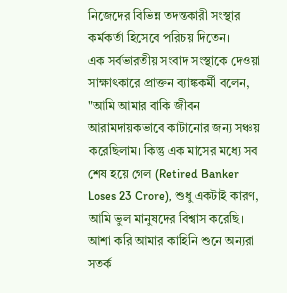নিজেদের বিভিন্ন তদন্তকারী সংস্থার কর্মকর্তা হিসেবে পরিচয় দিতেন।
এক সর্বভারতীয় সংবাদ সংস্থাকে দেওয়া সাক্ষাৎকারে প্রাক্তন ব্যাঙ্ককর্মী বলেন, "আমি আমার বাকি জীবন আরামদায়কভাবে কাটানোর জন্য সঞ্চয় করেছিলাম। কিন্তু এক মাসের মধ্যে সব শেষ হয়ে গেল (Retired Banker Loses 23 Crore), শুধু একটাই কারণ, আমি ভুল মানুষদের বিশ্বাস করেছি। আশা করি আমার কাহিনি শুনে অন্যরা সতর্ক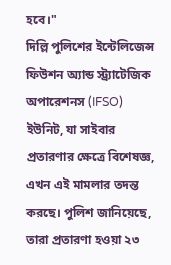হবে।"
দিল্লি পুলিশের ইন্টেলিজেন্স ফিউশন অ্যান্ড স্ট্র্যাটেজিক অপারেশনস (IFSO) ইউনিট, যা সাইবার প্রতারণার ক্ষেত্রে বিশেষজ্ঞ, এখন এই মামলার তদন্ত করছে। পুলিশ জানিয়েছে, তারা প্রতারণা হওয়া ২৩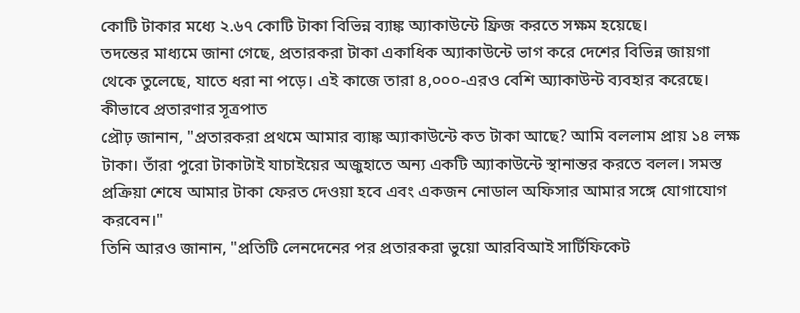কোটি টাকার মধ্যে ২.৬৭ কোটি টাকা বিভিন্ন ব্যাঙ্ক অ্যাকাউন্টে ফ্রিজ করতে সক্ষম হয়েছে।
তদন্তের মাধ্যমে জানা গেছে, প্রতারকরা টাকা একাধিক অ্যাকাউন্টে ভাগ করে দেশের বিভিন্ন জায়গা থেকে তুলেছে, যাতে ধরা না পড়ে। এই কাজে তারা ৪,০০০-এরও বেশি অ্যাকাউন্ট ব্যবহার করেছে।
কীভাবে প্রতারণার সূত্রপাত
প্রৌঢ় জানান, "প্রতারকরা প্রথমে আমার ব্যাঙ্ক অ্যাকাউন্টে কত টাকা আছে? আমি বললাম প্রায় ১৪ লক্ষ টাকা। তাঁরা পুরো টাকাটাই যাচাইয়ের অজুহাতে অন্য একটি অ্যাকাউন্টে স্থানান্তর করতে বলল। সমস্ত প্রক্রিয়া শেষে আমার টাকা ফেরত দেওয়া হবে এবং একজন নোডাল অফিসার আমার সঙ্গে যোগাযোগ করবেন।"
তিনি আরও জানান, "প্রতিটি লেনদেনের পর প্রতারকরা ভুয়ো আরবিআই সার্টিফিকেট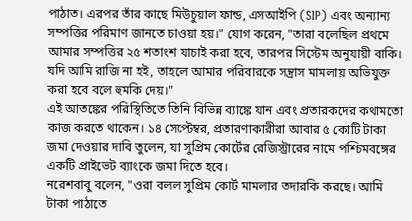পাঠাত। এরপর তাঁর কাছে মিউচুয়াল ফান্ড, এসআইপি (SIP) এবং অন্যান্য সম্পত্তির পরিমাণ জানতে চাওয়া হয়।" যোগ করেন, "তারা বলেছিল প্রথমে আমার সম্পত্তির ২৫ শতাংশ যাচাই করা হবে, তারপর সিস্টেম অনুযায়ী বাকি। যদি আমি রাজি না হই, তাহলে আমার পরিবারকে সন্ত্রাস মামলায় অভিযুক্ত করা হবে বলে হুমকি দেয়।"
এই আতঙ্কের পরিস্থিতিতে তিনি বিভিন্ন ব্যাঙ্কে যান এবং প্রতারকদের কথামতো কাজ করতে থাকেন। ১৪ সেপ্টেম্বর, প্রতারণাকারীরা আবার ৫ কোটি টাকা জমা দেওয়ার দাবি তুলেন, যা সুপ্রিম কোর্টের রেজিস্ট্রারের নামে পশ্চিমবঙ্গের একটি প্রাইভেট ব্যাংকে জমা দিতে হবে।
নরেশবাবু বলেন, "ওরা বলল সুপ্রিম কোর্ট মামলার তদারকি করছে। আমি টাকা পাঠাতে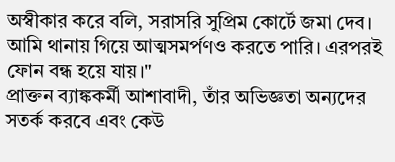অস্বীকার করে বলি, সরাসরি সুপ্রিম কোর্টে জমা দেব। আমি থানায় গিয়ে আত্মসমর্পণও করতে পারি। এরপরই ফোন বন্ধ হয়ে যায়।"
প্রাক্তন ব্যাঙ্ককর্মী আশাবাদী, তাঁর অভিজ্ঞতা অন্যদের সতর্ক করবে এবং কেউ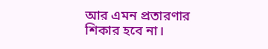আর এমন প্রতারণার শিকার হবে না।